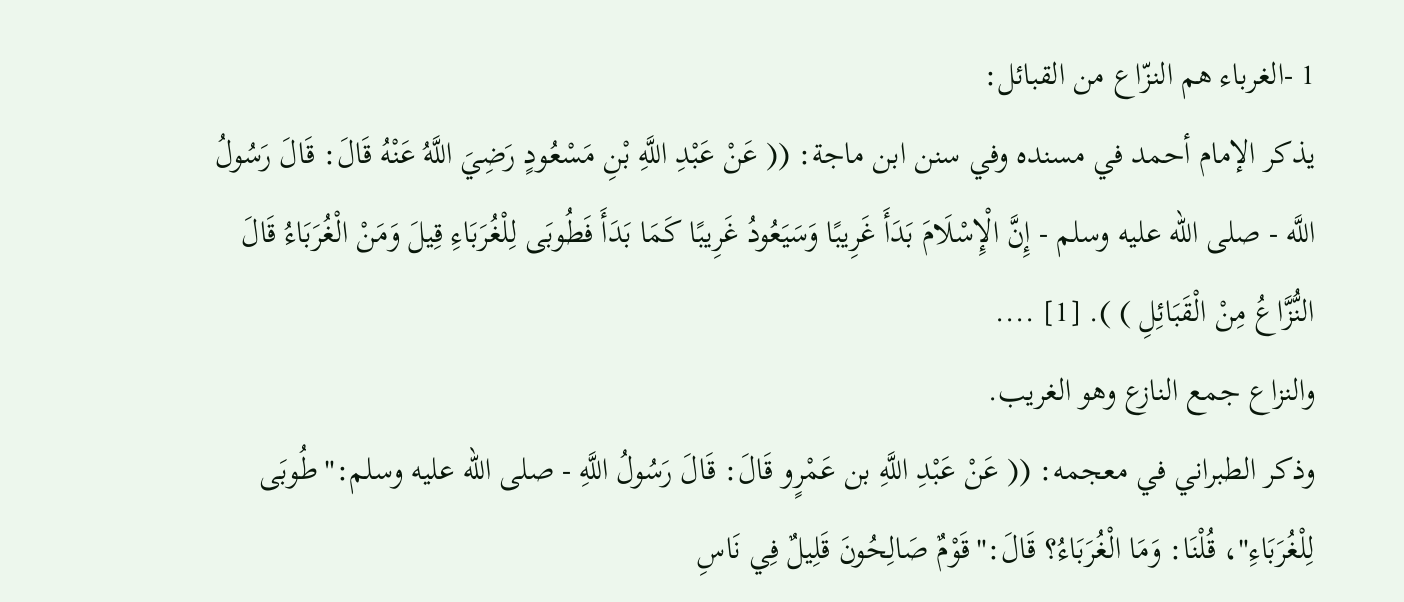1 -الغرباء هم النزّاع من القبائل:
يذكر الإمام أحمد في مسنده وفي سنن ابن ماجة: (( عَنْ عَبْدِ اللَّهِ بْنِ مَسْعُودٍ رَضِيَ اللَّهُ عَنْهُ قَالَ: قَالَ رَسُولُ اللَّه - صلى الله عليه وسلم - إِنَّ الْإِسْلَامَ بَدَأَ غَرِيبًا وَسَيَعُودُ غَرِيبًا كَمَا بَدَأَ فَطُوبَى لِلْغُرَبَاءِ قِيلَ وَمَنْ الْغُرَبَاءُ قَالَ النُّزَّاعُ مِنْ الْقَبَائِلِ ) ). [1] ....
والنزاع جمع النازع وهو الغريب.
وذكر الطبراني في معجمه: (( عَنْ عَبْدِ اللَّهِ بن عَمْرٍو قَالَ: قَالَ رَسُولُ اللَّهِ - صلى الله عليه وسلم:"طُوبَى لِلْغُرَبَاءِ"، قُلْنَا: وَمَا الْغُرَبَاءُ؟ قَالَ:"قَوْمٌ صَالِحُونَ قَلِيلٌ فِي نَاسِ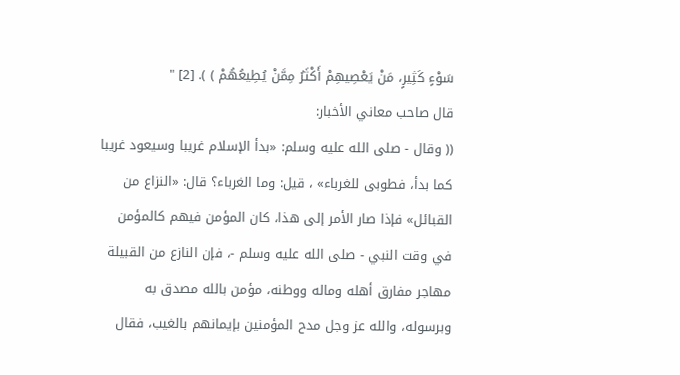سَوْءٍ كَثِيرٍ، مَنْ يَعْصِيهِمْ أَكْثَرُ مِمَّنْ يُطِيعُهُمْ ) ). [2] "
قال صاحب معاني الأخبار:
(( وقال - صلى الله عليه وسلم: «بدأ الإسلام غريبا وسيعود غريبا كما بدأ، فطوبى للغرباء» ، قيل: وما الغرباء؟ قال: «النزاع من القبائل» فإذا صار الأمر إلى هذا، كان المؤمن فيهم كالمؤمن في وقت النبي - صلى الله عليه وسلم -، فإن النازع من القبيلة مهاجر مفارق أهله وماله ووطنه، مؤمن بالله مصدق به وبرسوله، والله عز وجل مدح المؤمنين بإيمانهم بالغيب، فقال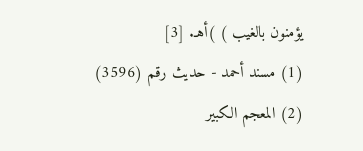يؤمنون بالغيب ) )أهـ. [3]
(1) مسند أحمد - حديث رقم (3596)
(2) المعجم الكبير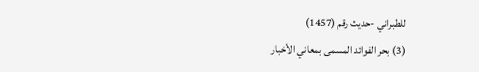للطبراني -حديث رقم (1457)
(3) بحر الفوائد المسمى بمعاني الأخبار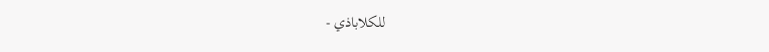للكلاباذي -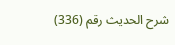شرح الحديث رقم (336)